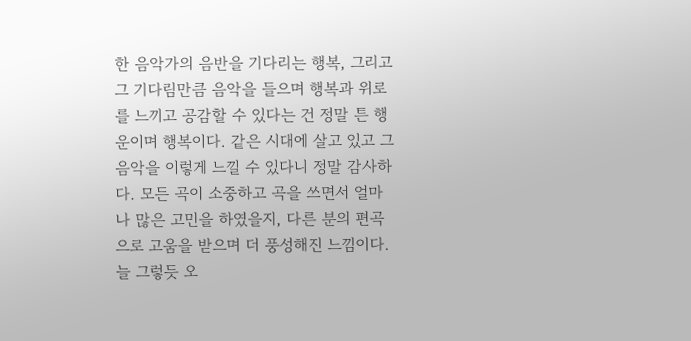한 음악가의 음반을 기다리는 행복, 그리고 그 기다림만큼 음악을 들으며 행복과 위로를 느끼고 공감할 수 있다는 건 정말 튼 행운이며 행복이다. 같은 시대에 살고 있고 그 음악을 이렇게 느낄 수 있다니 정말 감사하다. 모든 곡이 소중하고 곡을 쓰면서 얼마나 많은 고민을 하였을지, 다른 분의 편곡으로 고움을 받으며 더 풍성해진 느낌이다. 늘 그렇듯 오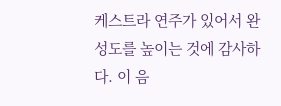케스트라 연주가 있어서 완성도를 높이는 것에 감사하다. 이 음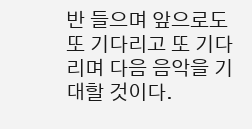반 들으며 앞으로도 또 기다리고 또 기다리며 다음 음악을 기대할 것이다.